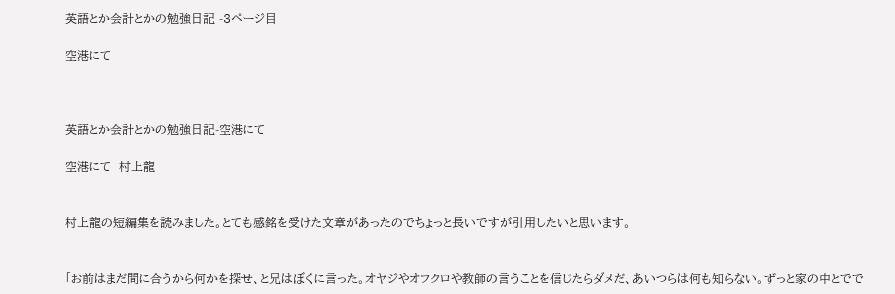英語とか会計とかの勉強日記 -3ページ目

空港にて



英語とか会計とかの勉強日記-空港にて

空港にて  村上龍


村上龍の短編集を読みました。とても感銘を受けた文章があったのでちょっと長いですが引用したいと思います。


「お前はまだ間に合うから何かを探せ、と兄はぼくに言った。オヤジやオフクロや教師の言うことを信じたらダメだ、あいつらは何も知らない。ずっと家の中とでで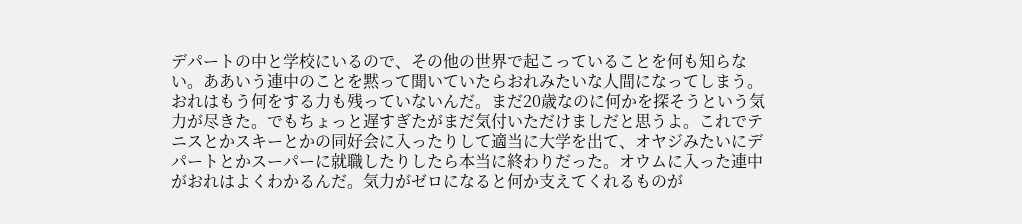デパートの中と学校にいるので、その他の世界で起こっていることを何も知らない。ああいう連中のことを黙って聞いていたらおれみたいな人間になってしまう。おれはもう何をする力も残っていないんだ。まだ20歳なのに何かを探そうという気力が尽きた。でもちょっと遅すぎたがまだ気付いただけましだと思うよ。これでテニスとかスキーとかの同好会に入ったりして適当に大学を出て、オヤジみたいにデパートとかスーパーに就職したりしたら本当に終わりだった。オウムに入った連中がおれはよくわかるんだ。気力がゼロになると何か支えてくれるものが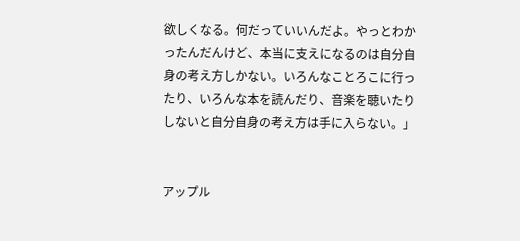欲しくなる。何だっていいんだよ。やっとわかったんだんけど、本当に支えになるのは自分自身の考え方しかない。いろんなことろこに行ったり、いろんな本を読んだり、音楽を聴いたりしないと自分自身の考え方は手に入らない。」


アップル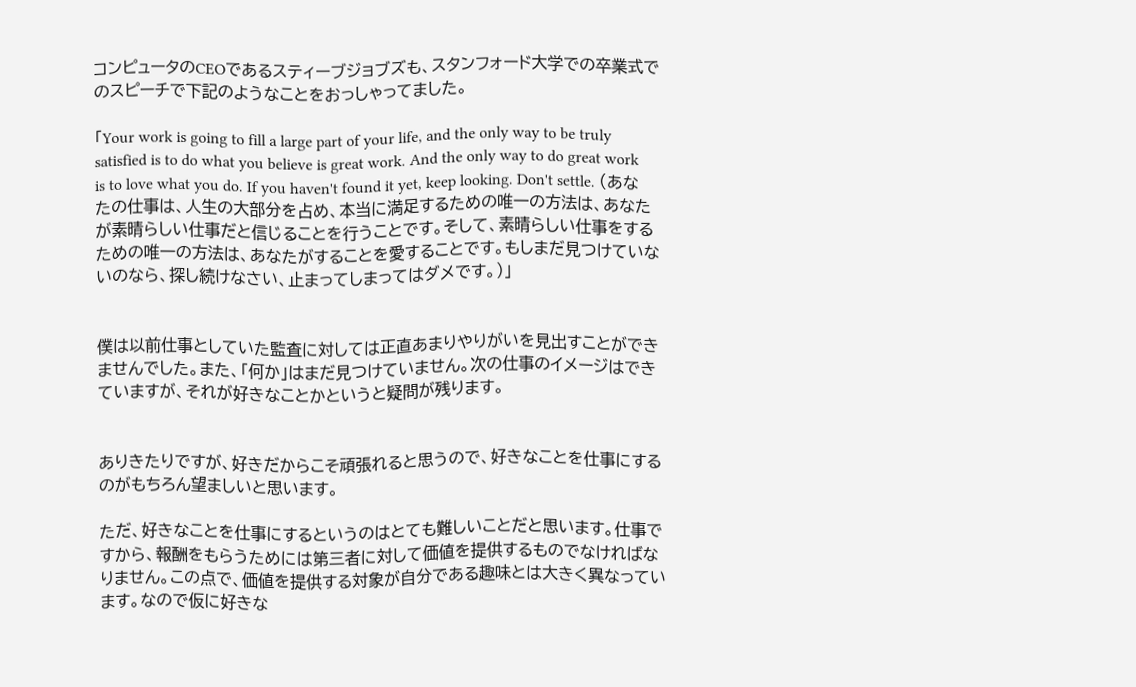コンピュータのCEOであるスティーブジョブズも、スタンフォード大学での卒業式でのスピーチで下記のようなことをおっしゃってました。

「Your work is going to fill a large part of your life, and the only way to be truly satisfied is to do what you believe is great work. And the only way to do great work is to love what you do. If you haven't found it yet, keep looking. Don't settle. (あなたの仕事は、人生の大部分を占め、本当に満足するための唯一の方法は、あなたが素晴らしい仕事だと信じることを行うことです。そして、素晴らしい仕事をするための唯一の方法は、あなたがすることを愛することです。もしまだ見つけていないのなら、探し続けなさい、止まってしまってはダメです。)」


僕は以前仕事としていた監査に対しては正直あまりやりがいを見出すことができませんでした。また、「何か」はまだ見つけていません。次の仕事のイメージはできていますが、それが好きなことかというと疑問が残ります。


ありきたりですが、好きだからこそ頑張れると思うので、好きなことを仕事にするのがもちろん望ましいと思います。

ただ、好きなことを仕事にするというのはとても難しいことだと思います。仕事ですから、報酬をもらうためには第三者に対して価値を提供するものでなければなりません。この点で、価値を提供する対象が自分である趣味とは大きく異なっています。なので仮に好きな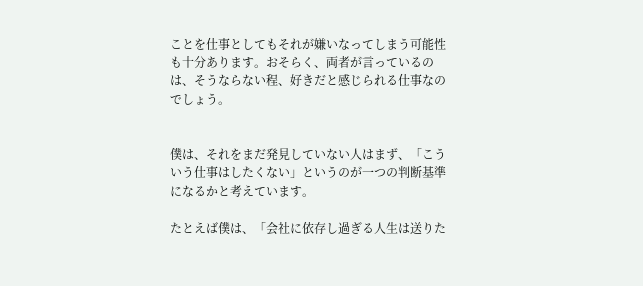ことを仕事としてもそれが嫌いなってしまう可能性も十分あります。おそらく、両者が言っているのは、そうならない程、好きだと感じられる仕事なのでしょう。


僕は、それをまだ発見していない人はまず、「こういう仕事はしたくない」というのが一つの判断基準になるかと考えています。

たとえば僕は、「会社に依存し過ぎる人生は送りた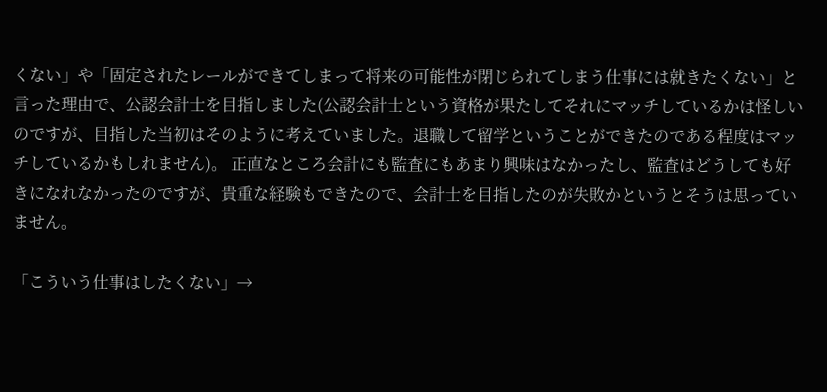くない」や「固定されたレールができてしまって将来の可能性が閉じられてしまう仕事には就きたくない」と言った理由で、公認会計士を目指しました(公認会計士という資格が果たしてそれにマッチしているかは怪しいのですが、目指した当初はそのように考えていました。退職して留学ということができたのである程度はマッチしているかもしれません)。 正直なところ会計にも監査にもあまり興味はなかったし、監査はどうしても好きになれなかったのですが、貴重な経験もできたので、会計士を目指したのが失敗かというとそうは思っていません。

「こういう仕事はしたくない」→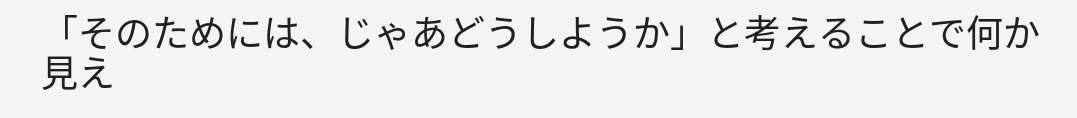「そのためには、じゃあどうしようか」と考えることで何か見え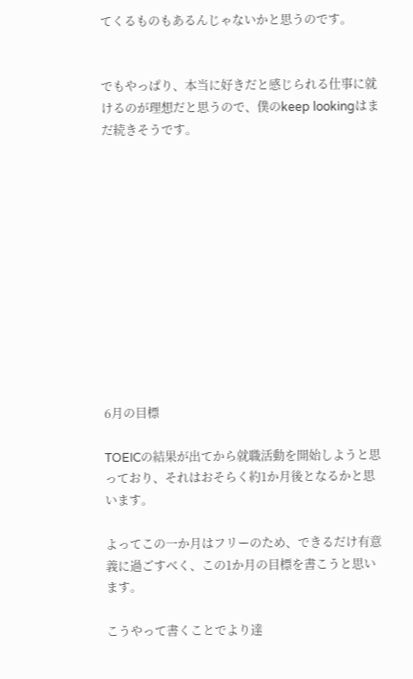てくるものもあるんじゃないかと思うのです。


でもやっぱり、本当に好きだと感じられる仕事に就けるのが理想だと思うので、僕のkeep lookingはまだ続きそうです。












6月の目標

TOEICの結果が出てから就職活動を開始しようと思っており、それはおそらく約1か月後となるかと思います。

よってこの一か月はフリーのため、できるだけ有意義に過ごすべく、この1か月の目標を書こうと思います。

こうやって書くことでより達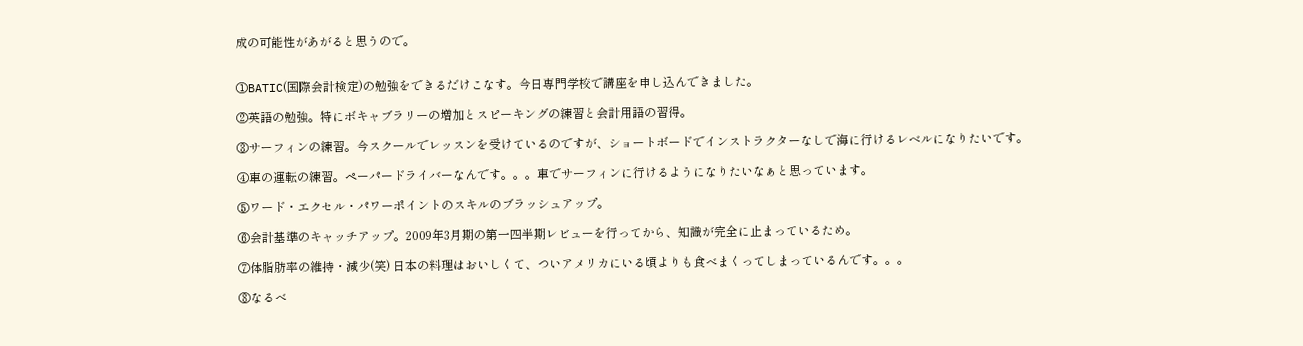成の可能性があがると思うので。


①BATIC(国際会計検定)の勉強をできるだけこなす。今日専門学校で講座を申し込んできました。

②英語の勉強。特にボキャブラリーの増加とスピーキングの練習と会計用語の習得。

③サーフィンの練習。今スクールでレッスンを受けているのですが、ショートボードでインストラクターなしで海に行けるレベルになりたいです。

④車の運転の練習。ペーパードライバーなんです。。。車でサーフィンに行けるようになりたいなぁと思っています。

⑤ワード・エクセル・パワーポイントのスキルのブラッシュアップ。

⑥会計基準のキャッチアップ。2009年3月期の第一四半期レビューを行ってから、知識が完全に止まっているため。

⑦体脂肪率の維持・減少(笑) 日本の料理はおいしくて、ついアメリカにいる頃よりも食べまくってしまっているんです。。。

⑧なるべ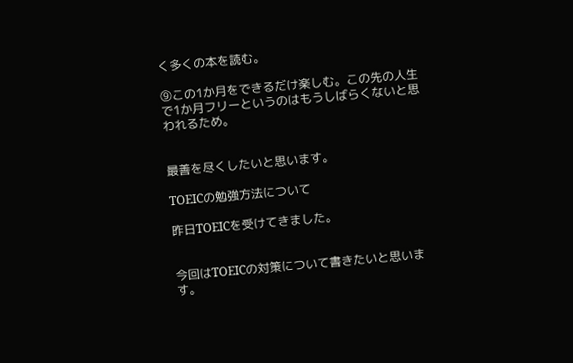く多くの本を読む。

⑨この1か月をできるだけ楽しむ。この先の人生で1か月フリーというのはもうしばらくないと思われるため。


最善を尽くしたいと思います。

TOEICの勉強方法について

昨日TOEICを受けてきました。


今回はTOEICの対策について書きたいと思います。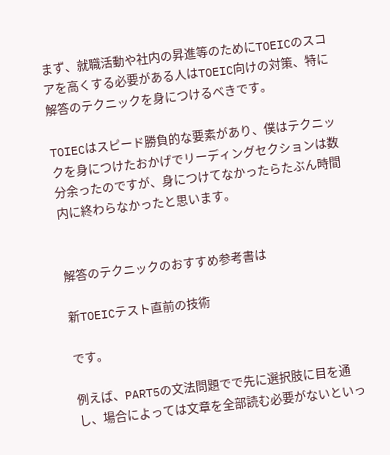まず、就職活動や社内の昇進等のためにTOEICのスコアを高くする必要がある人はTOEIC向けの対策、特に解答のテクニックを身につけるべきです。

TOIECはスピード勝負的な要素があり、僕はテクニックを身につけたおかげでリーディングセクションは数分余ったのですが、身につけてなかったらたぶん時間内に終わらなかったと思います。


解答のテクニックのおすすめ参考書は

新TOEICテスト直前の技術

です。

例えば、PART5の文法問題でで先に選択肢に目を通し、場合によっては文章を全部読む必要がないといっ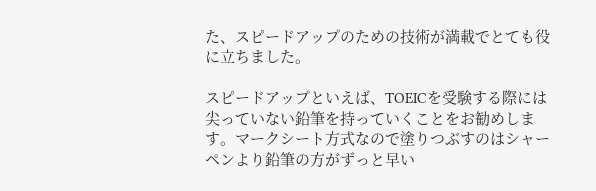た、スピードアップのための技術が満載でとても役に立ちました。

スピードアップといえば、TOEICを受験する際には尖っていない鉛筆を持っていくことをお勧めします。マークシート方式なので塗りつぶすのはシャーペンより鉛筆の方がずっと早い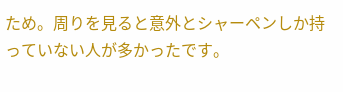ため。周りを見ると意外とシャーペンしか持っていない人が多かったです。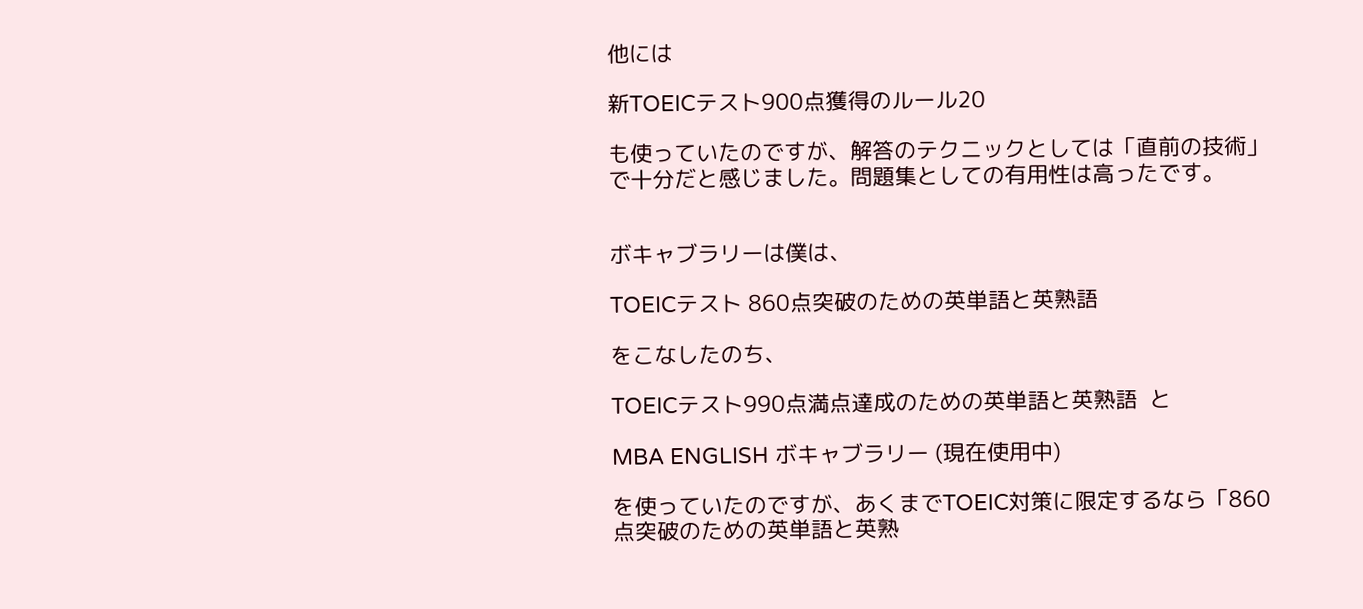他には

新TOEICテスト900点獲得のルール20

も使っていたのですが、解答のテクニックとしては「直前の技術」で十分だと感じました。問題集としての有用性は高ったです。


ボキャブラリーは僕は、

TOEICテスト 860点突破のための英単語と英熟語

をこなしたのち、

TOEICテスト990点満点達成のための英単語と英熟語  と

MBA ENGLISH ボキャブラリー (現在使用中)

を使っていたのですが、あくまでTOEIC対策に限定するなら「860点突破のための英単語と英熟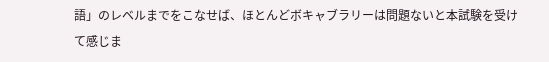語」のレベルまでをこなせば、ほとんどボキャブラリーは問題ないと本試験を受けて感じま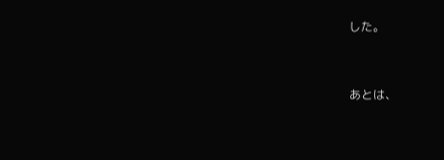した。


あとは、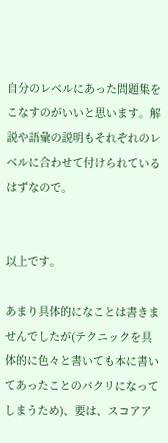自分のレベルにあった問題集をこなすのがいいと思います。解説や語彙の説明もそれぞれのレベルに合わせて付けられているはずなので。


以上です。

あまり具体的になことは書きませんでしたが(テクニックを具体的に色々と書いても本に書いてあったことのパクリになってしまうため)、要は、スコアア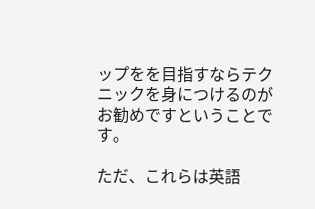ップをを目指すならテクニックを身につけるのがお勧めですということです。

ただ、これらは英語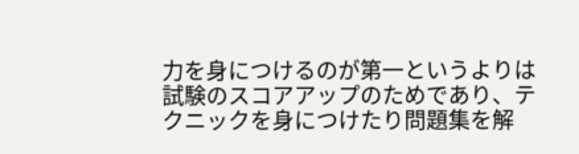力を身につけるのが第一というよりは試験のスコアアップのためであり、テクニックを身につけたり問題集を解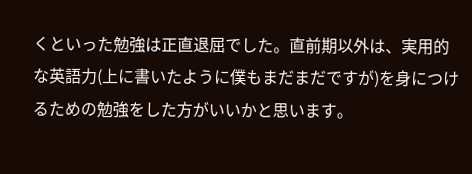くといった勉強は正直退屈でした。直前期以外は、実用的な英語力(上に書いたように僕もまだまだですが)を身につけるための勉強をした方がいいかと思います。